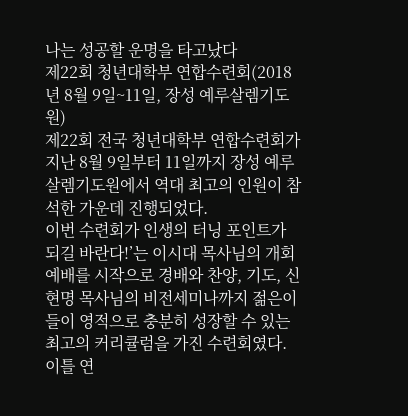나는 성공할 운명을 타고났다
제22회 청년대학부 연합수련회(2018년 8월 9일~11일, 장성 예루살렘기도원)
제22회 전국 청년대학부 연합수련회가 지난 8월 9일부터 11일까지 장성 예루살렘기도원에서 역대 최고의 인원이 참석한 가운데 진행되었다.
이번 수련회가 인생의 터닝 포인트가 되길 바란다!’는 이시대 목사님의 개회예배를 시작으로 경배와 찬양, 기도, 신현명 목사님의 비전세미나까지 젊은이들이 영적으로 충분히 성장할 수 있는 최고의 커리큘럼을 가진 수련회였다.
이틀 연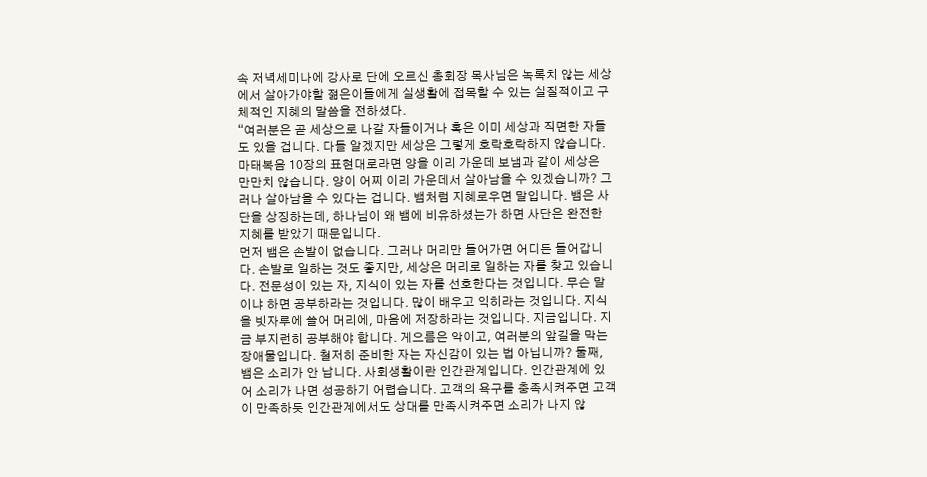속 저녁세미나에 강사로 단에 오르신 총회장 목사님은 녹록치 않는 세상에서 살아가야할 젊은이들에게 실생활에 접목할 수 있는 실질적이고 구체적인 지혜의 말씀을 전하셨다.
“여러분은 곧 세상으로 나갈 자들이거나 혹은 이미 세상과 직면한 자들도 있을 겁니다. 다들 알겠지만 세상은 그렇게 호락호락하지 않습니다. 마태복음 10장의 표현대로라면 양을 이리 가운데 보냄과 같이 세상은 만만치 않습니다. 양이 어찌 이리 가운데서 살아남을 수 있겠습니까? 그러나 살아남을 수 있다는 겁니다. 뱀처럼 지혜로우면 말입니다. 뱀은 사단을 상징하는데, 하나님이 왜 뱀에 비유하셨는가 하면 사단은 완전한 지혜를 받았기 때문입니다.
먼저 뱀은 손발이 없습니다. 그러나 머리만 들어가면 어디든 들어갑니다. 손발로 일하는 것도 좋지만, 세상은 머리로 일하는 자를 찾고 있습니다. 전문성이 있는 자, 지식이 있는 자를 선호한다는 것입니다. 무슨 말이냐 하면 공부하라는 것입니다. 많이 배우고 익히라는 것입니다. 지식을 빗자루에 쓸어 머리에, 마음에 저장하라는 것입니다. 지금입니다. 지금 부지런히 공부해야 합니다. 게으름은 악이고, 여러분의 앞길을 막는 장애물입니다. 철저히 준비한 자는 자신감이 있는 법 아닙니까? 둘째, 뱀은 소리가 안 납니다. 사회생활이란 인간관계입니다. 인간관계에 있어 소리가 나면 성공하기 어렵습니다. 고객의 욕구를 충족시켜주면 고객이 만족하듯 인간관계에서도 상대를 만족시켜주면 소리가 나지 않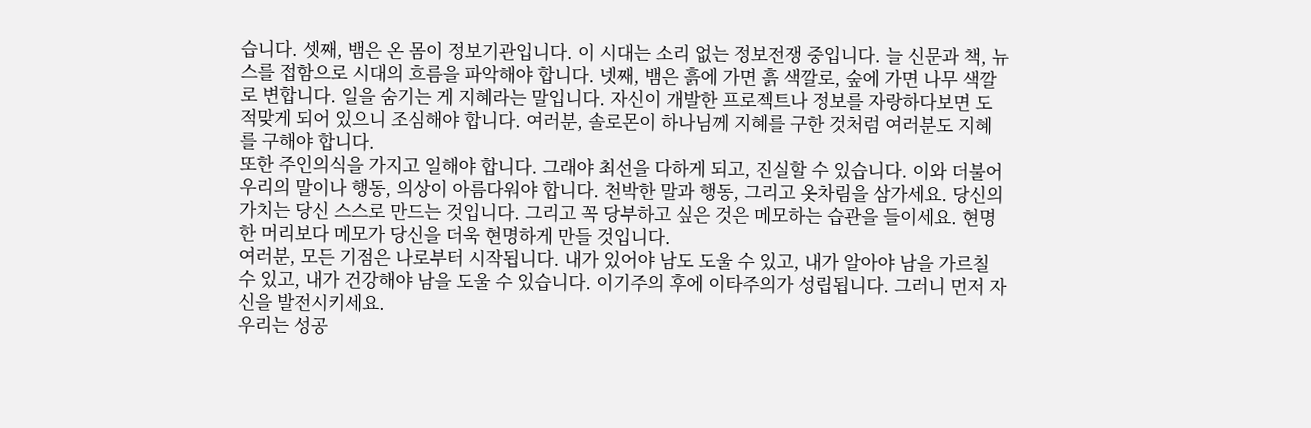습니다. 셋째, 뱀은 온 몸이 정보기관입니다. 이 시대는 소리 없는 정보전쟁 중입니다. 늘 신문과 책, 뉴스를 접함으로 시대의 흐름을 파악해야 합니다. 넷째, 뱀은 흙에 가면 흙 색깔로, 숲에 가면 나무 색깔로 변합니다. 일을 숨기는 게 지혜라는 말입니다. 자신이 개발한 프로젝트나 정보를 자랑하다보면 도적맞게 되어 있으니 조심해야 합니다. 여러분, 솔로몬이 하나님께 지혜를 구한 것처럼 여러분도 지혜를 구해야 합니다.
또한 주인의식을 가지고 일해야 합니다. 그래야 최선을 다하게 되고, 진실할 수 있습니다. 이와 더불어 우리의 말이나 행동, 의상이 아름다워야 합니다. 천박한 말과 행동, 그리고 옷차림을 삼가세요. 당신의 가치는 당신 스스로 만드는 것입니다. 그리고 꼭 당부하고 싶은 것은 메모하는 습관을 들이세요. 현명한 머리보다 메모가 당신을 더욱 현명하게 만들 것입니다.
여러분, 모든 기점은 나로부터 시작됩니다. 내가 있어야 남도 도울 수 있고, 내가 알아야 남을 가르칠 수 있고, 내가 건강해야 남을 도울 수 있습니다. 이기주의 후에 이타주의가 성립됩니다. 그러니 먼저 자신을 발전시키세요.
우리는 성공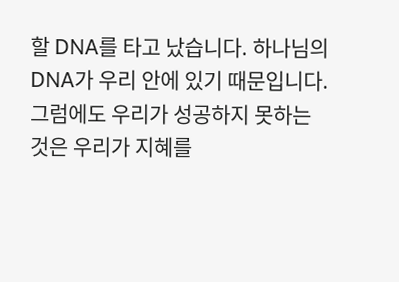할 DNA를 타고 났습니다. 하나님의 DNA가 우리 안에 있기 때문입니다. 그럼에도 우리가 성공하지 못하는 것은 우리가 지혜를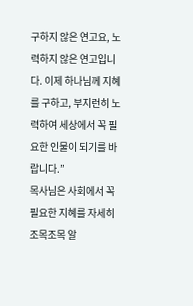구하지 않은 연고요, 노력하지 않은 연고입니다. 이제 하나님께 지혜를 구하고, 부지런히 노력하여 세상에서 꼭 필요한 인물이 되기를 바랍니다.”
목사님은 사회에서 꼭 필요한 지혜를 자세히 조목조목 알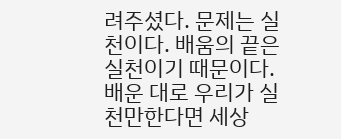려주셨다. 문제는 실천이다. 배움의 끝은 실천이기 때문이다. 배운 대로 우리가 실천만한다면 세상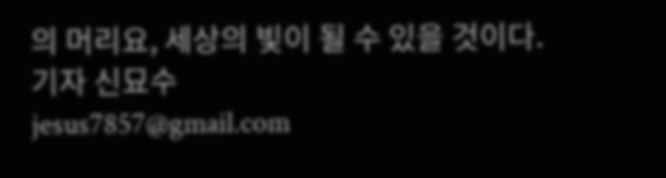의 머리요, 세상의 빛이 될 수 있을 것이다.
기자 신묘수
jesus7857@gmail.com